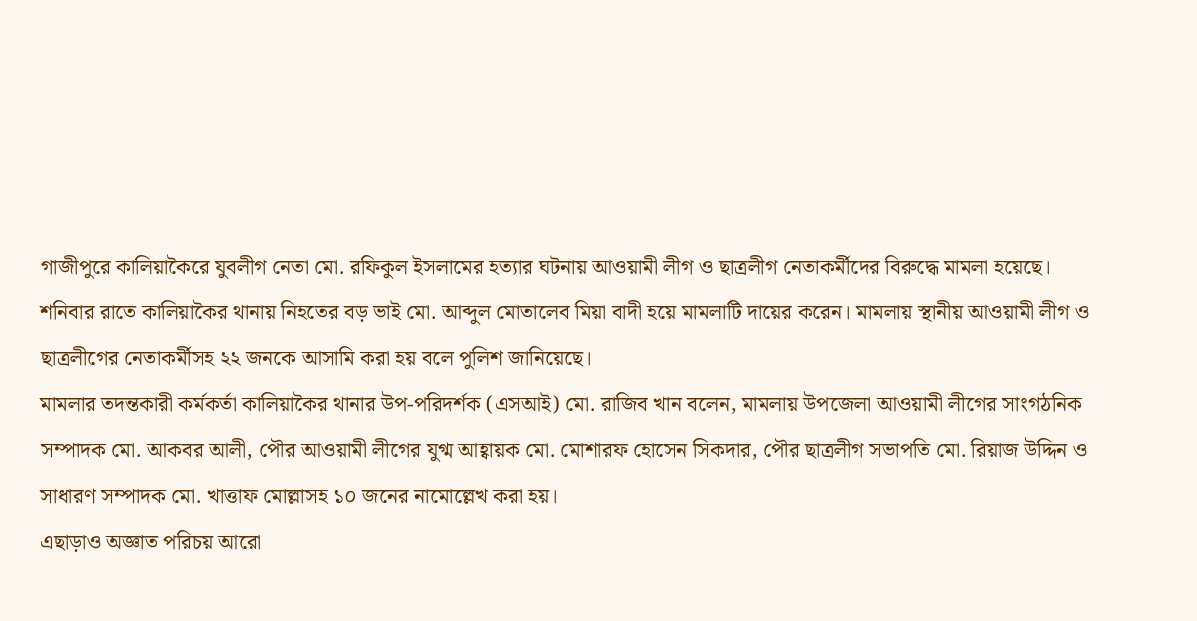গাজীপুরে কালিয়াকৈরে যুবলীগ নেতা মো. রফিকুল ইসলামের হত্যার ঘটনায় আওয়ামী লীগ ও ছাত্রলীগ নেতাকর্মীদের বিরুদ্ধে মামলা হয়েছে।
শনিবার রাতে কালিয়াকৈর থানায় নিহতের বড় ভাই মো. আব্দুল মোতালেব মিয়া বাদী হয়ে মামলাটি দায়ের করেন। মামলায় স্থানীয় আওয়ামী লীগ ও ছাত্রলীগের নেতাকর্মীসহ ২২ জনকে আসামি করা হয় বলে পুলিশ জানিয়েছে।
মামলার তদন্তকারী কর্মকর্তা কালিয়াকৈর থানার উপ-পরিদর্শক (এসআই) মো. রাজিব খান বলেন, মামলায় উপজেলা আওয়ামী লীগের সাংগঠনিক সম্পাদক মো. আকবর আলী, পৌর আওয়ামী লীগের যুগ্ম আহ্বায়ক মো. মোশারফ হোসেন সিকদার, পৌর ছাত্রলীগ সভাপতি মো. রিয়াজ উদ্দিন ও সাধারণ সম্পাদক মো. খাত্তাফ মোল্লাসহ ১০ জনের নামোল্লেখ করা হয়।
এছাড়াও অজ্ঞাত পরিচয় আরো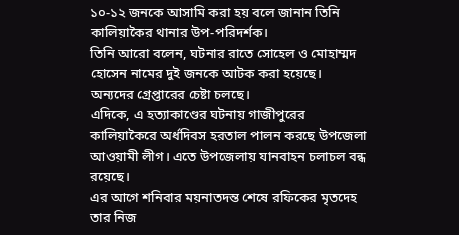১০-১২ জনকে আসামি করা হয় বলে জানান তিনি কালিয়াকৈর থানার উপ-পরিদর্শক।
তিনি আরো বলেন, ঘটনার রাতে সোহেল ও মোহাম্মদ হোসেন নামের দুই জনকে আটক করা হয়েছে। অন্যদের গ্রেপ্তারের চেষ্টা চলছে।
এদিকে, এ হত্যাকাণ্ডের ঘটনায় গাজীপুরের কালিয়াকৈরে অর্ধদিবস হরতাল পালন করছে উপজেলা আওয়ামী লীগ। এতে উপজেলায় যানবাহন চলাচল বন্ধ রয়েছে।
এর আগে শনিবার ময়নাতদন্ত শেষে রফিকের মৃতদেহ তার নিজ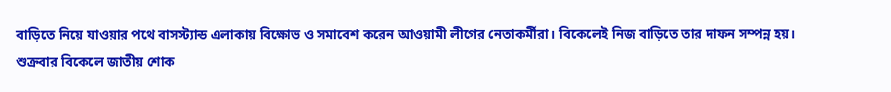বাড়িতে নিয়ে যাওয়ার পথে বাসস্ট্যান্ড এলাকায় বিক্ষোভ ও সমাবেশ করেন আওয়ামী লীগের নেতাকর্মীরা। বিকেলেই নিজ বাড়িতে তার দাফন সম্পন্ন হয়।
শুক্রবার বিকেলে জাতীয় শোক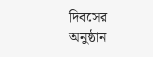দিবসের অনুষ্ঠান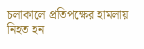চলাকালে প্রতিপক্ষের হামলায় নিহত হন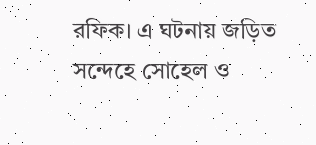রফিক। এ ঘটনায় জড়িত সন্দেহে সোহেল ও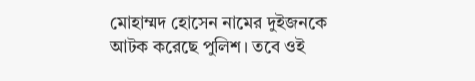মোহাম্মদ হোসেন নামের দুইজনকে আটক করেছে পুলিশ। তবে ওই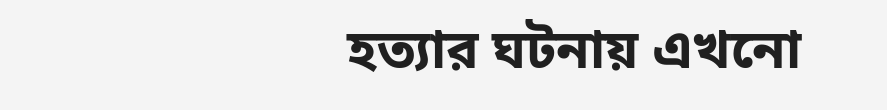হত্যার ঘটনায় এখনো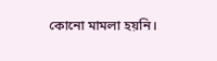কোনো মামলা হয়নি।